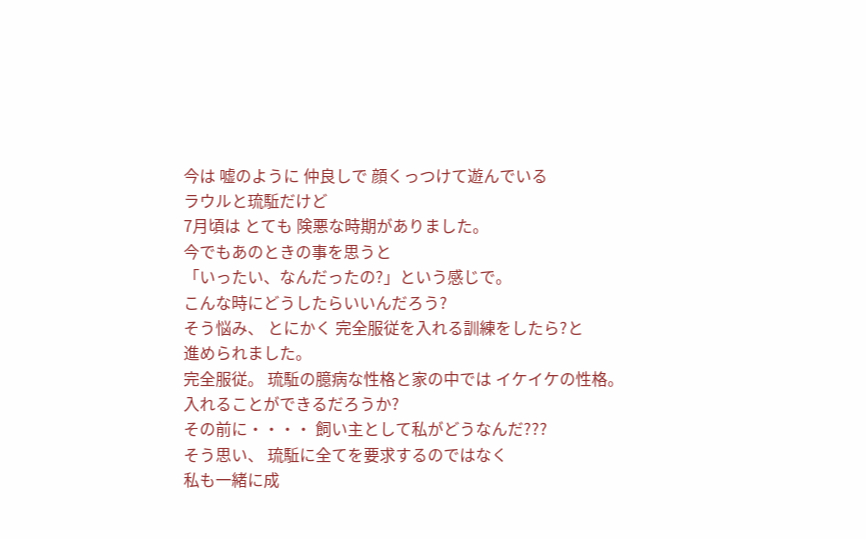今は 嘘のように 仲良しで 顔くっつけて遊んでいる
ラウルと琉駈だけど
7月頃は とても 険悪な時期がありました。
今でもあのときの事を思うと
「いったい、なんだったの?」という感じで。
こんな時にどうしたらいいんだろう?
そう悩み、 とにかく 完全服従を入れる訓練をしたら?と
進められました。
完全服従。 琉駈の臆病な性格と家の中では イケイケの性格。
入れることができるだろうか?
その前に・・・・ 飼い主として私がどうなんだ???
そう思い、 琉駈に全てを要求するのではなく
私も一緒に成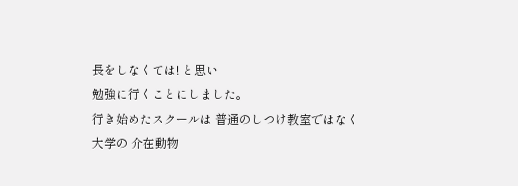長をしなくては! と思い
勉強に行くことにしました。
行き始めたスクールは 普通のしつけ教室ではなく
大学の 介在動物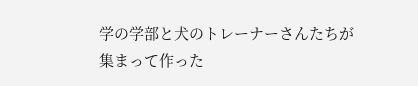学の学部と犬のトレーナーさんたちが
集まって作った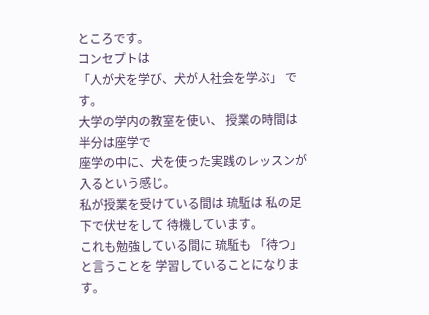ところです。
コンセプトは
「人が犬を学び、犬が人社会を学ぶ」 です。
大学の学内の教室を使い、 授業の時間は 半分は座学で
座学の中に、犬を使った実践のレッスンが入るという感じ。
私が授業を受けている間は 琉駈は 私の足下で伏せをして 待機しています。
これも勉強している間に 琉駈も 「待つ」と言うことを 学習していることになります。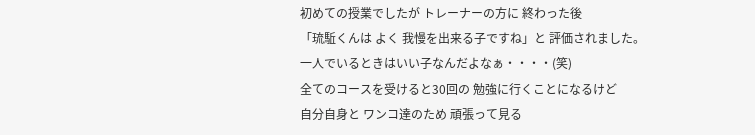初めての授業でしたが トレーナーの方に 終わった後
「琉駈くんは よく 我慢を出来る子ですね」と 評価されました。
一人でいるときはいい子なんだよなぁ・・・・(笑)
全てのコースを受けると30回の 勉強に行くことになるけど
自分自身と ワンコ達のため 頑張って見る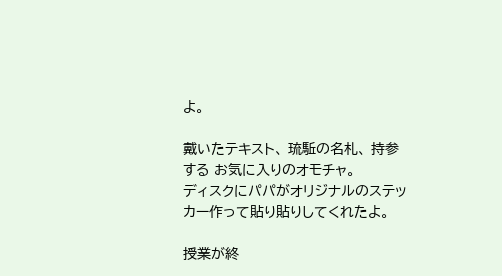よ。

戴いたテキスト、 琉駈の名札、 持参する お気に入りのオモチャ。
ディスクにパパがオリジナルのステッカー作って貼り貼りしてくれたよ。

授業が終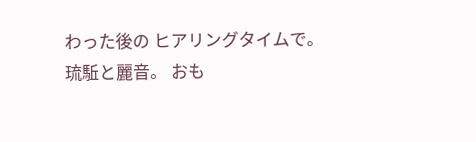わった後の ヒアリングタイムで。
琉駈と麗音。 おも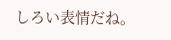しろい表情だね。